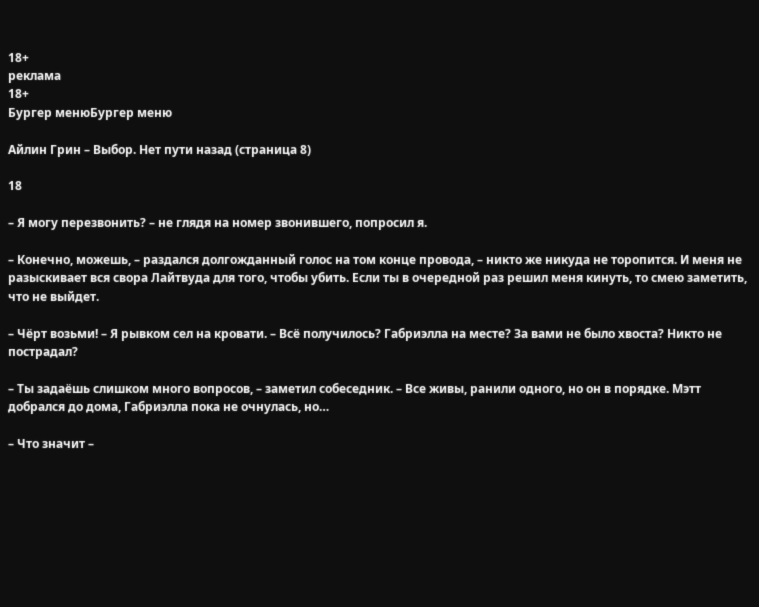18+
реклама
18+
Бургер менюБургер меню

Айлин Грин – Выбор. Нет пути назад (страница 8)

18

– Я могу перезвонить? – не глядя на номер звонившего, попросил я.

– Конечно, можешь, – раздался долгожданный голос на том конце провода, – никто же никуда не торопится. И меня не разыскивает вся свора Лайтвуда для того, чтобы убить. Если ты в очередной раз решил меня кинуть, то смею заметить, что не выйдет.

– Чёрт возьми! – Я рывком сел на кровати. – Всё получилось? Габриэлла на месте? За вами не было хвоста? Никто не пострадал?

– Ты задаёшь слишком много вопросов, – заметил собеседник. – Все живы, ранили одного, но он в порядке. Мэтт добрался до дома, Габриэлла пока не очнулась, но…

– Что значит –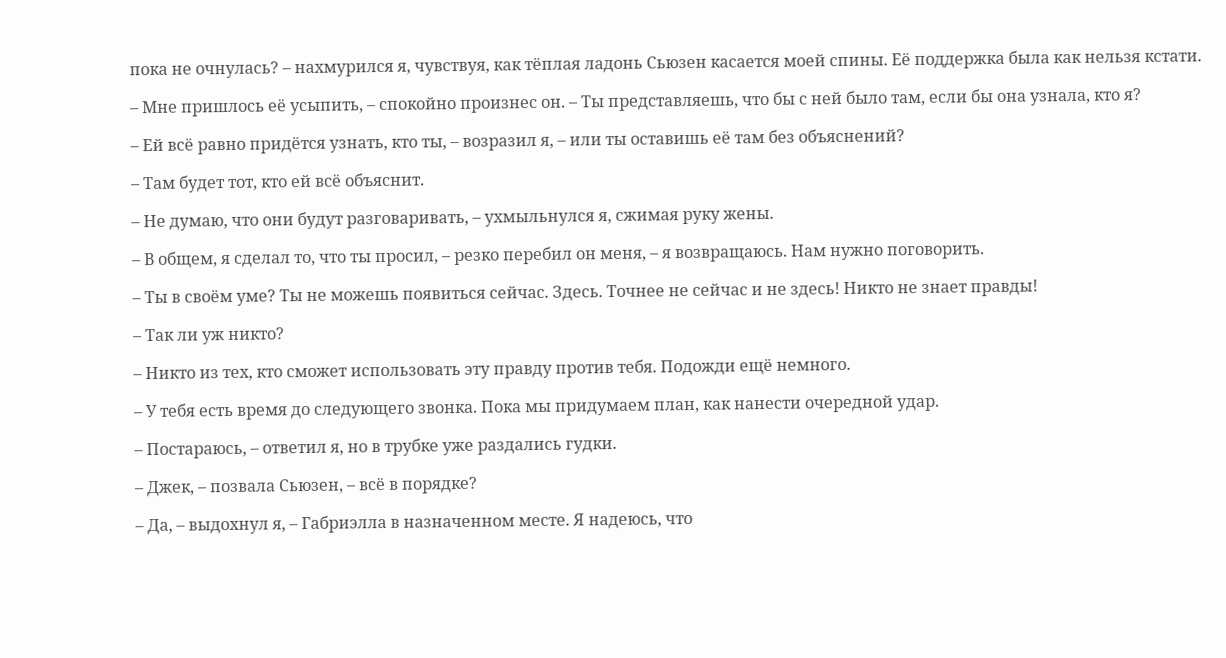пока не очнулась? – нахмурился я, чувствуя, как тёплая ладонь Сьюзен касается моей спины. Её поддержка была как нельзя кстати.

– Мне пришлось её усыпить, – спокойно произнес он. – Ты представляешь, что бы с ней было там, если бы она узнала, кто я?

– Ей всё равно придётся узнать, кто ты, – возразил я, – или ты оставишь её там без объяснений?

– Там будет тот, кто ей всё объяснит.

– Не думаю, что они будут разговаривать, – ухмыльнулся я, сжимая руку жены.

– В общем, я сделал то, что ты просил, – резко перебил он меня, – я возвращаюсь. Нам нужно поговорить.

– Ты в своём уме? Ты не можешь появиться сейчас. Здесь. Точнее не сейчас и не здесь! Никто не знает правды!

– Так ли уж никто?

– Никто из тех, кто сможет использовать эту правду против тебя. Подожди ещё немного.

– У тебя есть время до следующего звонка. Пока мы придумаем план, как нанести очередной удар.

– Постараюсь, – ответил я, но в трубке уже раздались гудки.

– Джек, – позвала Сьюзен, – всё в порядке?

– Да, – выдохнул я, – Габриэлла в назначенном месте. Я надеюсь, что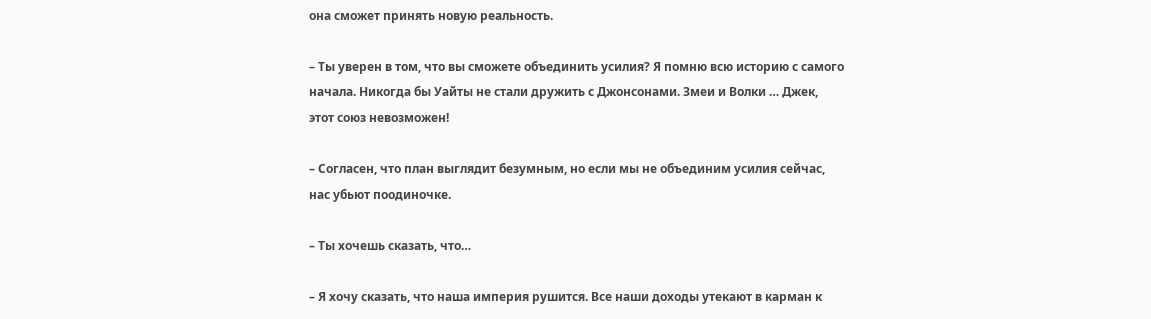она сможет принять новую реальность.

– Ты уверен в том, что вы сможете объединить усилия? Я помню всю историю с самого начала. Никогда бы Уайты не стали дружить с Джонсонами. Змеи и Волки … Джек, этот союз невозможен!

– Согласен, что план выглядит безумным, но если мы не объединим усилия сейчас, нас убьют поодиночке.

– Ты хочешь сказать, что…

– Я хочу сказать, что наша империя рушится. Все наши доходы утекают в карман к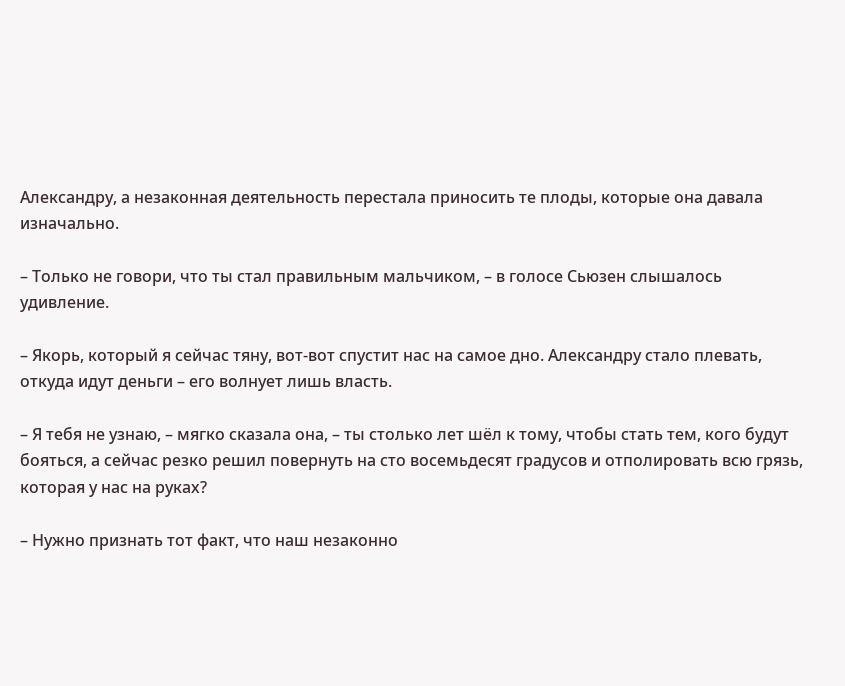Александру, а незаконная деятельность перестала приносить те плоды, которые она давала изначально.

– Только не говори, что ты стал правильным мальчиком, – в голосе Сьюзен слышалось удивление.

– Якорь, который я сейчас тяну, вот-вот спустит нас на самое дно. Александру стало плевать, откуда идут деньги – его волнует лишь власть.

– Я тебя не узнаю, – мягко сказала она, – ты столько лет шёл к тому, чтобы стать тем, кого будут бояться, а сейчас резко решил повернуть на сто восемьдесят градусов и отполировать всю грязь, которая у нас на руках?

– Нужно признать тот факт, что наш незаконно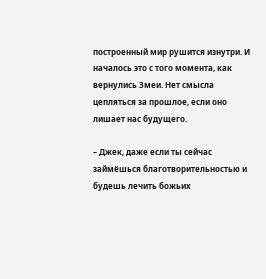построенный мир рушится изнутри. И началось это с того момента, как вернулись Змеи. Нет смысла цепляться за прошлое, если оно лишает нас будущего.

– Джек, даже если ты сейчас займёшься благотворительностью и будешь лечить божьих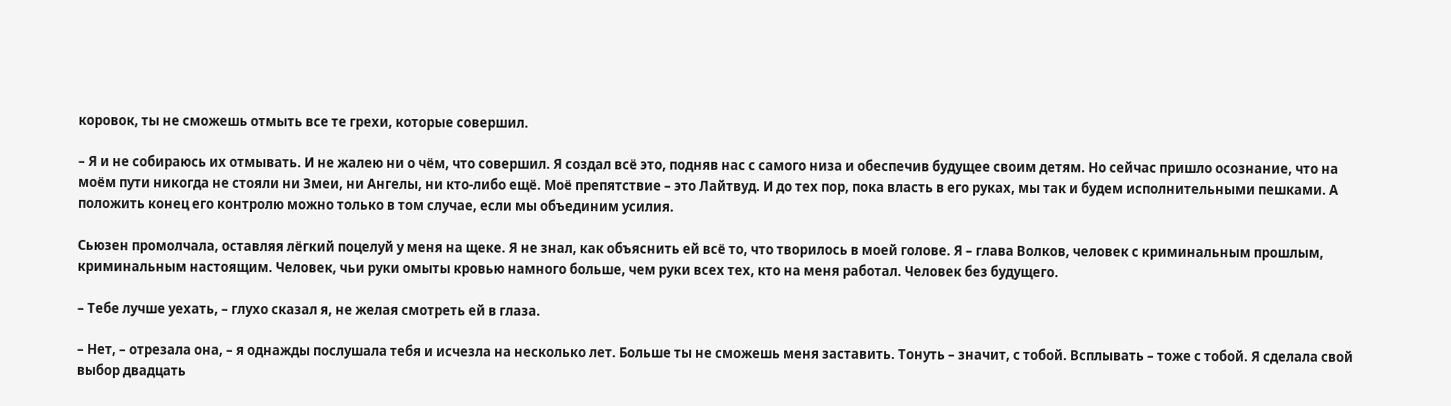коровок, ты не сможешь отмыть все те грехи, которые совершил.

– Я и не собираюсь их отмывать. И не жалею ни о чём, что совершил. Я создал всё это, подняв нас с самого низа и обеспечив будущее своим детям. Но сейчас пришло осознание, что на моём пути никогда не стояли ни Змеи, ни Ангелы, ни кто-либо ещё. Моё препятствие – это Лайтвуд. И до тех пор, пока власть в его руках, мы так и будем исполнительными пешками. А положить конец его контролю можно только в том случае, если мы объединим усилия.

Сьюзен промолчала, оставляя лёгкий поцелуй у меня на щеке. Я не знал, как объяснить ей всё то, что творилось в моей голове. Я – глава Волков, человек с криминальным прошлым, криминальным настоящим. Человек, чьи руки омыты кровью намного больше, чем руки всех тех, кто на меня работал. Человек без будущего.

– Тебе лучше уехать, – глухо сказал я, не желая смотреть ей в глаза.

– Нет, – отрезала она, – я однажды послушала тебя и исчезла на несколько лет. Больше ты не сможешь меня заставить. Тонуть – значит, с тобой. Всплывать – тоже с тобой. Я сделала свой выбор двадцать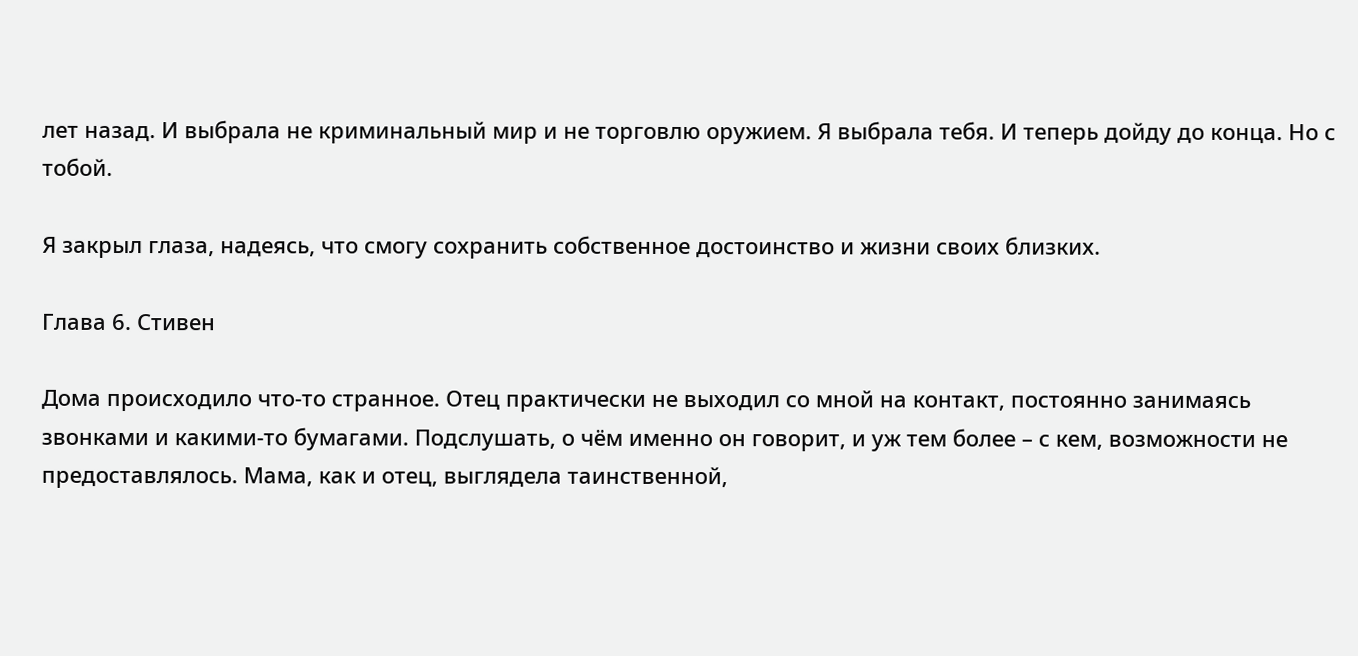лет назад. И выбрала не криминальный мир и не торговлю оружием. Я выбрала тебя. И теперь дойду до конца. Но с тобой.

Я закрыл глаза, надеясь, что смогу сохранить собственное достоинство и жизни своих близких.

Глава 6. Стивен

Дома происходило что-то странное. Отец практически не выходил со мной на контакт, постоянно занимаясь звонками и какими-то бумагами. Подслушать, о чём именно он говорит, и уж тем более – с кем, возможности не предоставлялось. Мама, как и отец, выглядела таинственной,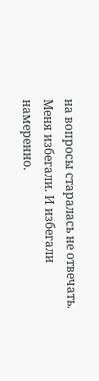на вопросы старалась не отвечать. Меня избегали. И избегали намеренно.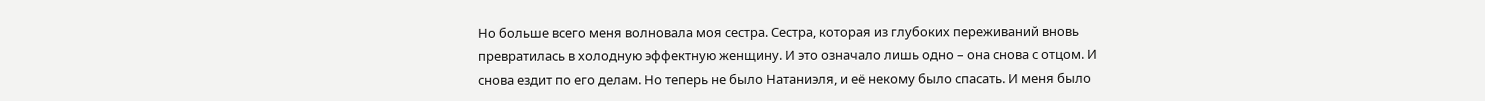Но больше всего меня волновала моя сестра. Сестра, которая из глубоких переживаний вновь превратилась в холодную эффектную женщину. И это означало лишь одно – она снова с отцом. И снова ездит по его делам. Но теперь не было Натаниэля, и её некому было спасать. И меня было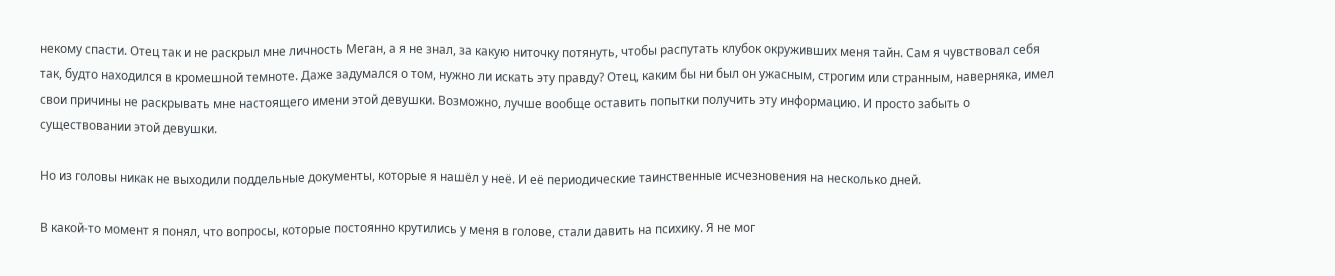некому спасти. Отец так и не раскрыл мне личность Меган, а я не знал, за какую ниточку потянуть, чтобы распутать клубок окруживших меня тайн. Сам я чувствовал себя так, будто находился в кромешной темноте. Даже задумался о том, нужно ли искать эту правду? Отец, каким бы ни был он ужасным, строгим или странным, наверняка, имел свои причины не раскрывать мне настоящего имени этой девушки. Возможно, лучше вообще оставить попытки получить эту информацию. И просто забыть о существовании этой девушки.

Но из головы никак не выходили поддельные документы, которые я нашёл у неё. И её периодические таинственные исчезновения на несколько дней.

В какой-то момент я понял, что вопросы, которые постоянно крутились у меня в голове, стали давить на психику. Я не мог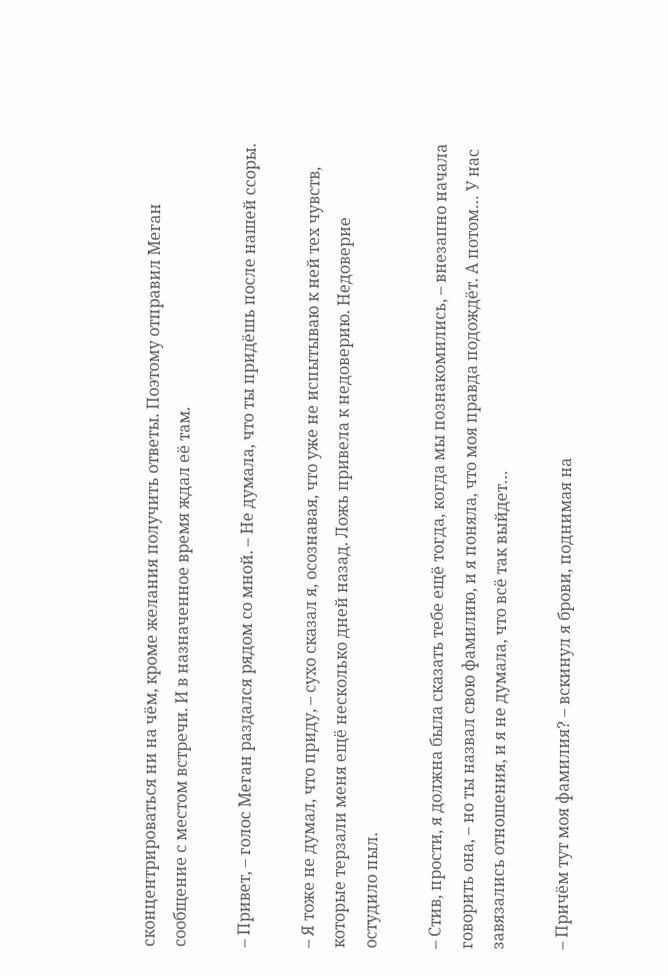сконцентрироваться ни на чём, кроме желания получить ответы. Поэтому отправил Меган сообщение с местом встречи. И в назначенное время ждал её там.

– Привет, – голос Меган раздался рядом со мной. – Не думала, что ты придёшь после нашей ссоры.

– Я тоже не думал, что приду, – сухо сказал я, осознавая, что уже не испытываю к ней тех чувств, которые терзали меня ещё несколько дней назад. Ложь привела к недоверию. Недоверие остудило пыл.

– Стив, прости, я должна была сказать тебе ещё тогда, когда мы познакомились, – внезапно начала говорить она, – но ты назвал свою фамилию, и я поняла, что моя правда подождёт. А потом… У нас завязались отношения, и я не думала, что всё так выйдет…

– Причём тут моя фамилия? – вскинул я брови, поднимая на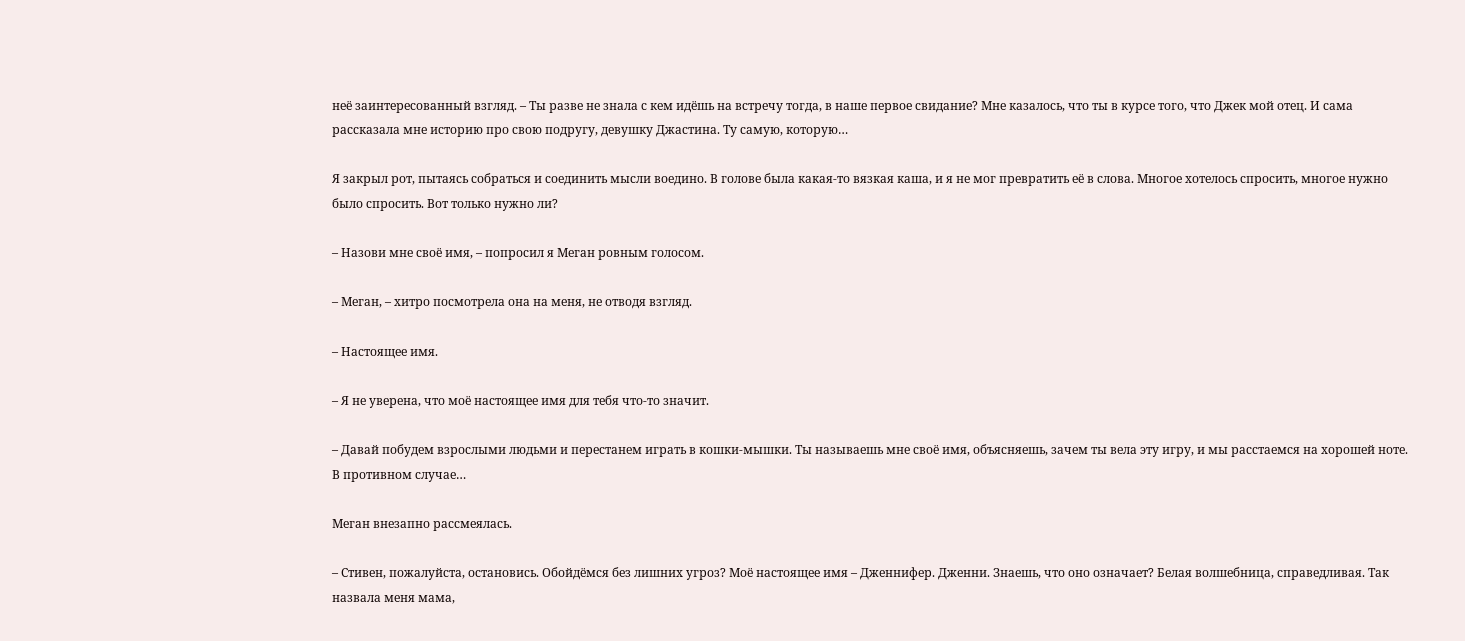неё заинтересованный взгляд. – Ты разве не знала с кем идёшь на встречу тогда, в наше первое свидание? Мне казалось, что ты в курсе того, что Джек мой отец. И сама рассказала мне историю про свою подругу, девушку Джастина. Ту самую, которую…

Я закрыл рот, пытаясь собраться и соединить мысли воедино. В голове была какая-то вязкая каша, и я не мог превратить её в слова. Многое хотелось спросить, многое нужно было спросить. Вот только нужно ли?

– Назови мне своё имя, – попросил я Меган ровным голосом.

– Меган, – хитро посмотрела она на меня, не отводя взгляд.

– Настоящее имя.

– Я не уверена, что моё настоящее имя для тебя что-то значит.

– Давай побудем взрослыми людьми и перестанем играть в кошки-мышки. Ты называешь мне своё имя, объясняешь, зачем ты вела эту игру, и мы расстаемся на хорошей ноте. В противном случае…

Меган внезапно рассмеялась.

– Стивен, пожалуйста, остановись. Обойдёмся без лишних угроз? Моё настоящее имя – Дженнифер. Дженни. Знаешь, что оно означает? Белая волшебница, справедливая. Так назвала меня мама,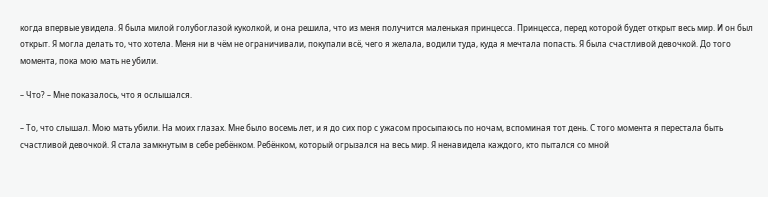когда впервые увидела. Я была милой голубоглазой куколкой, и она решила, что из меня получится маленькая принцесса. Принцесса, перед которой будет открыт весь мир. И он был открыт. Я могла делать то, что хотела. Меня ни в чём не ограничивали, покупали всё, чего я желала, водили туда, куда я мечтала попасть. Я была счастливой девочкой. До того момента, пока мою мать не убили.

– Что? – Мне показалось, что я ослышался.

– То, что слышал. Мою мать убили. На моих глазах. Мне было восемь лет, и я до сих пор с ужасом просыпаюсь по ночам, вспоминая тот день. С того момента я перестала быть счастливой девочкой. Я стала замкнутым в себе ребёнком. Ребёнком, который огрызался на весь мир. Я ненавидела каждого, кто пытался со мной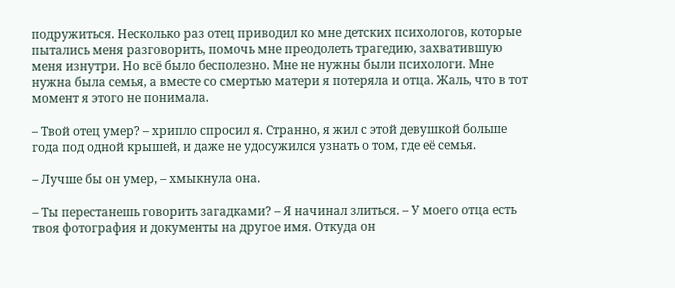подружиться. Несколько раз отец приводил ко мне детских психологов, которые пытались меня разговорить, помочь мне преодолеть трагедию, захватившую меня изнутри. Но всё было бесполезно. Мне не нужны были психологи. Мне нужна была семья, а вместе со смертью матери я потеряла и отца. Жаль, что в тот момент я этого не понимала.

– Твой отец умер? – хрипло спросил я. Странно, я жил с этой девушкой больше года под одной крышей, и даже не удосужился узнать о том, где её семья.

– Лучше бы он умер, – хмыкнула она.

– Ты перестанешь говорить загадками? – Я начинал злиться. – У моего отца есть твоя фотография и документы на другое имя. Откуда он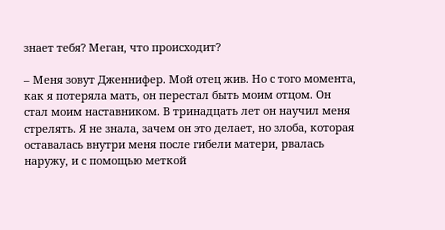знает тебя? Меган, что происходит?

– Меня зовут Дженнифер. Мой отец жив. Но с того момента, как я потеряла мать, он перестал быть моим отцом. Он стал моим наставником. В тринадцать лет он научил меня стрелять. Я не знала, зачем он это делает, но злоба, которая оставалась внутри меня после гибели матери, рвалась наружу, и с помощью меткой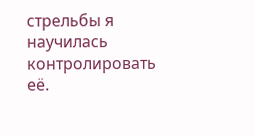стрельбы я научилась контролировать её.